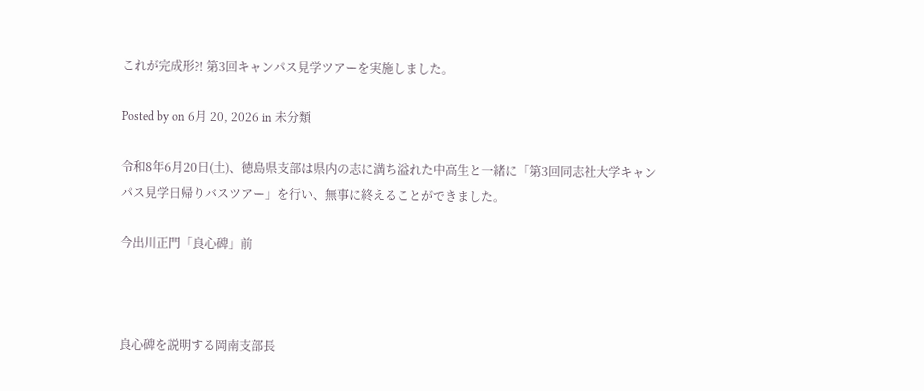これが完成形⁈ 第3回キャンパス見学ツアーを実施しました。

Posted by on 6月 20, 2026 in 未分類

令和8年6月20日(土)、徳島県支部は県内の志に満ち溢れた中高生と一緒に「第3回同志社大学キャンパス見学日帰りバスツアー」を行い、無事に終えることができました。

今出川正門「良心碑」前



良心碑を説明する岡南支部長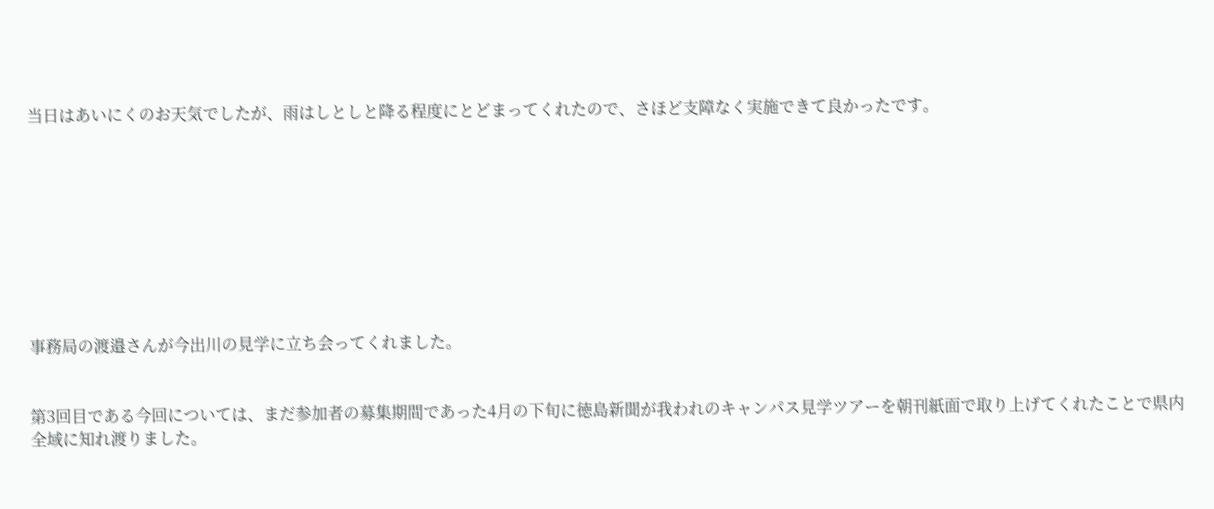当日はあいにくのお天気でしたが、雨はしとしと降る程度にとどまってくれたので、さほど支障なく実施できて良かったです。









事務局の渡邉さんが今出川の見学に立ち会ってくれました。


第3回目である今回については、まだ参加者の募集期間であった4月の下旬に徳島新聞が我われのキャンパス見学ツアーを朝刊紙面で取り上げてくれたことで県内全域に知れ渡りました。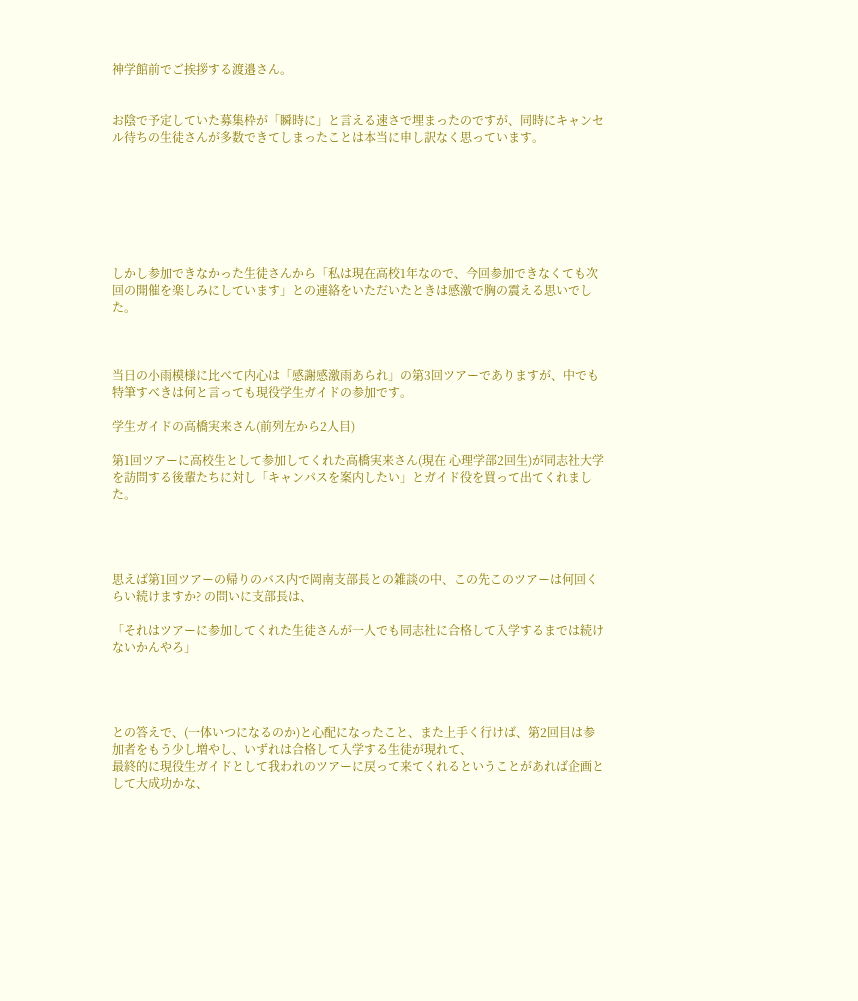神学館前でご挨拶する渡邉さん。


お陰で予定していた募集枠が「瞬時に」と言える速さで埋まったのですが、同時にキャンセル待ちの生徒さんが多数できてしまったことは本当に申し訳なく思っています。







しかし参加できなかった生徒さんから「私は現在高校1年なので、今回参加できなくても次回の開催を楽しみにしています」との連絡をいただいたときは感激で胸の震える思いでした。



当日の小雨模様に比べて内心は「感謝感激雨あられ」の第3回ツアーでありますが、中でも特筆すべきは何と言っても現役学生ガイドの参加です。

学生ガイドの高橋実来さん(前列左から2人目)

第1回ツアーに高校生として参加してくれた高橋実来さん(現在 心理学部2回生)が同志社大学を訪問する後輩たちに対し「キャンパスを案内したい」とガイド役を買って出てくれました。




思えば第1回ツアーの帰りのバス内で岡南支部長との雑談の中、この先このツアーは何回くらい続けますか? の問いに支部長は、

「それはツアーに参加してくれた生徒さんが一人でも同志社に合格して入学するまでは続けないかんやろ」




との答えで、(一体いつになるのか)と心配になったこと、また上手く行けば、第2回目は参加者をもう少し増やし、いずれは合格して入学する生徒が現れて、
最終的に現役生ガイドとして我われのツアーに戻って来てくれるということがあれば企画として大成功かな、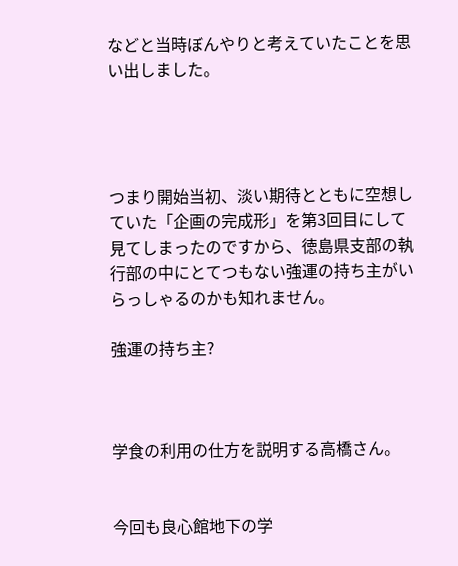などと当時ぼんやりと考えていたことを思い出しました。




つまり開始当初、淡い期待とともに空想していた「企画の完成形」を第3回目にして見てしまったのですから、徳島県支部の執行部の中にとてつもない強運の持ち主がいらっしゃるのかも知れません。

強運の持ち主?



学食の利用の仕方を説明する高橋さん。


今回も良心館地下の学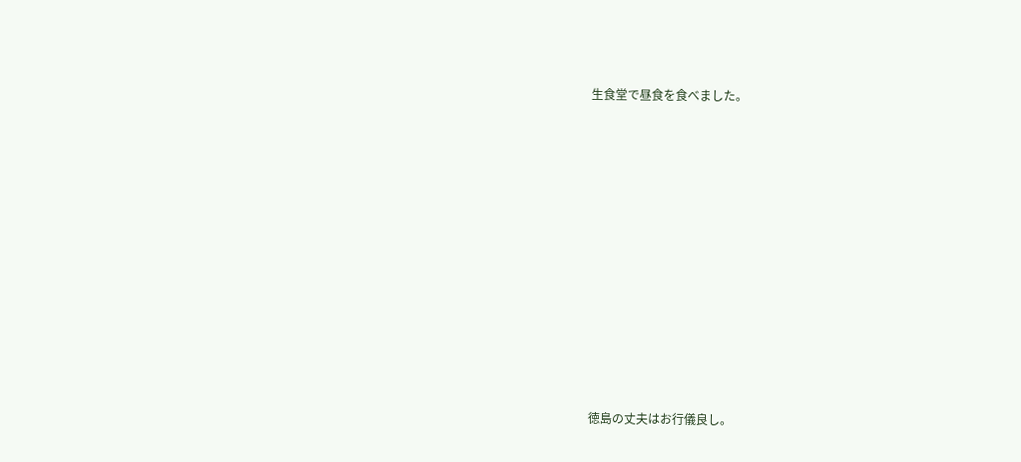生食堂で昼食を食べました。













徳島の丈夫はお行儀良し。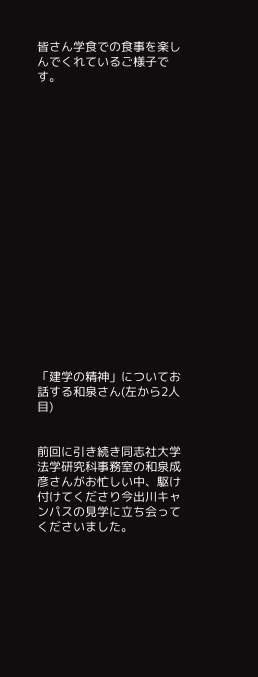皆さん学食での食事を楽しんでくれているご様子です。



















「建学の精神」についてお話する和泉さん(左から2人目)


前回に引き続き同志社大学法学研究科事務室の和泉成彦さんがお忙しい中、駆け付けてくださり今出川キャンパスの見学に立ち会ってくださいました。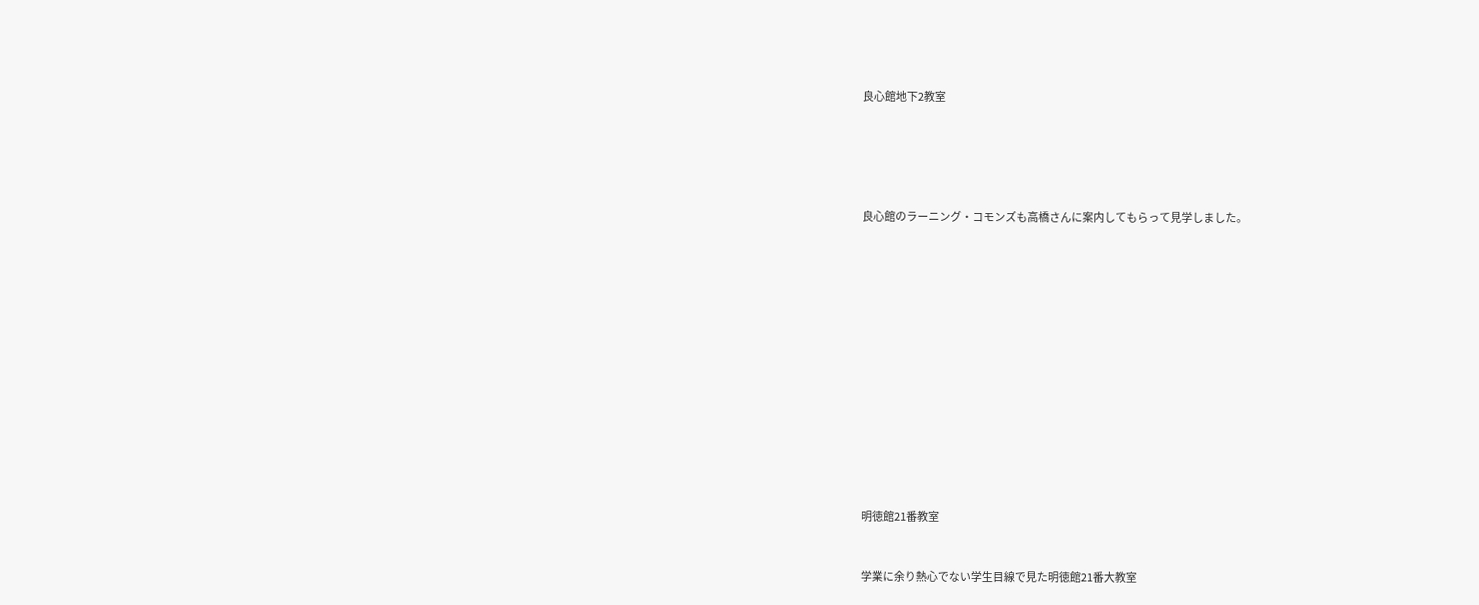良心館地下2教室







良心館のラーニング・コモンズも高橋さんに案内してもらって見学しました。



















明徳館21番教室



学業に余り熱心でない学生目線で見た明徳館21番大教室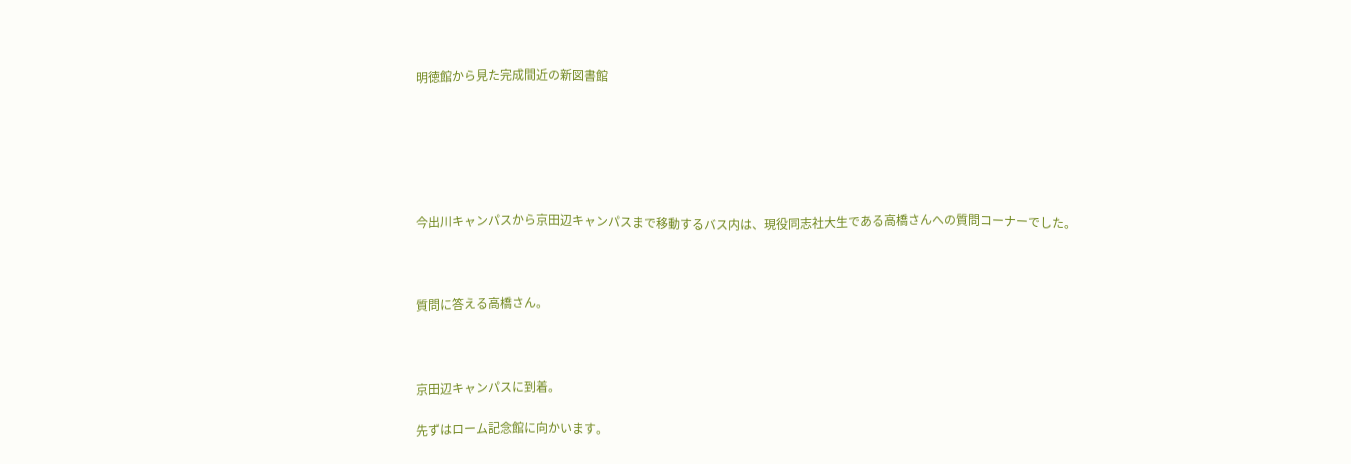明徳館から見た完成間近の新図書館






今出川キャンパスから京田辺キャンパスまで移動するバス内は、現役同志社大生である高橋さんへの質問コーナーでした。



質問に答える高橋さん。



京田辺キャンパスに到着。

先ずはローム記念館に向かいます。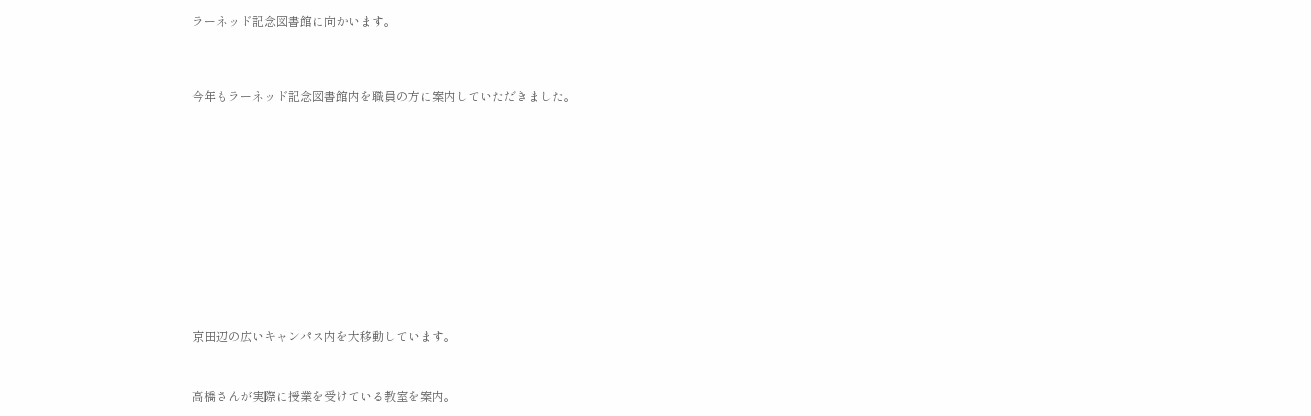ラーネッド記念図書館に向かいます。




今年もラーネッド記念図書館内を職員の方に案内していただきました。















京田辺の広いキャンパス内を大移動しています。



高橋さんが実際に授業を受けている教室を案内。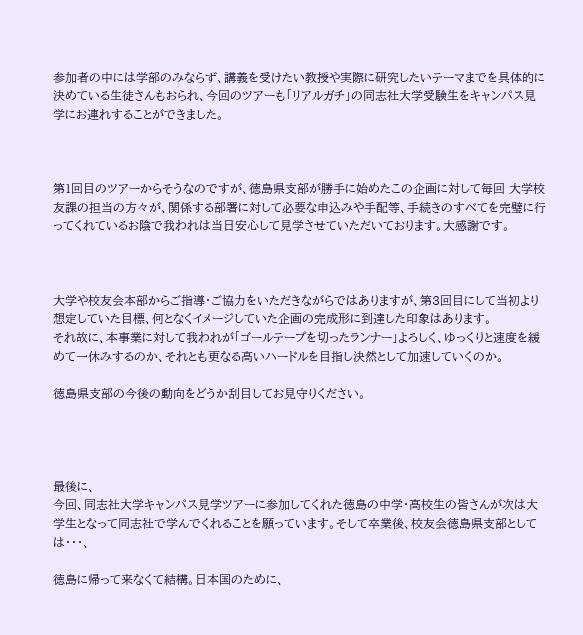参加者の中には学部のみならず、講義を受けたい教授や実際に研究したいテーマまでを具体的に決めている生徒さんもおられ、今回のツアーも「リアルガチ」の同志社大学受験生をキャンパス見学にお連れすることができました。



第1回目のツアーからそうなのですが、徳島県支部が勝手に始めたこの企画に対して毎回 大学校友課の担当の方々が、関係する部署に対して必要な申込みや手配等、手続きのすべてを完璧に行ってくれているお陰で我われは当日安心して見学させていただいております。大感謝です。



大学や校友会本部からご指導・ご協力をいただきながらではありますが、第3回目にして当初より想定していた目標、何となくイメージしていた企画の完成形に到達した印象はあります。
それ故に、本事業に対して我われが「ゴールテープを切ったランナー」よろしく、ゆっくりと速度を緩めて一休みするのか、それとも更なる高いハードルを目指し決然として加速していくのか。

徳島県支部の今後の動向をどうか刮目してお見守りください。




最後に、
今回、同志社大学キャンパス見学ツアーに参加してくれた徳島の中学・高校生の皆さんが次は大学生となって同志社で学んでくれることを願っています。そして卒業後、校友会徳島県支部としては・・・、

徳島に帰って来なくて結構。日本国のために、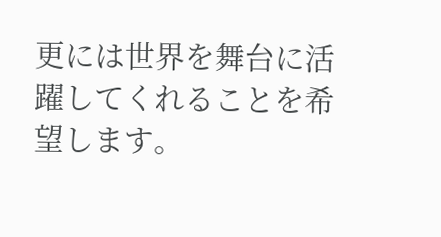更には世界を舞台に活躍してくれることを希望します。